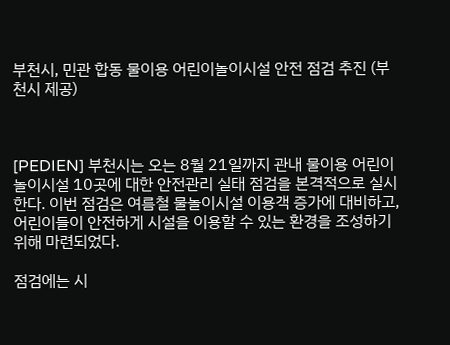부천시, 민관 합동 물이용 어린이놀이시설 안전 점검 추진 (부천시 제공)



[PEDIEN] 부천시는 오는 8월 21일까지 관내 물이용 어린이놀이시설 10곳에 대한 안전관리 실태 점검을 본격적으로 실시한다. 이번 점검은 여름철 물놀이시설 이용객 증가에 대비하고, 어린이들이 안전하게 시설을 이용할 수 있는 환경을 조성하기 위해 마련되었다.

점검에는 시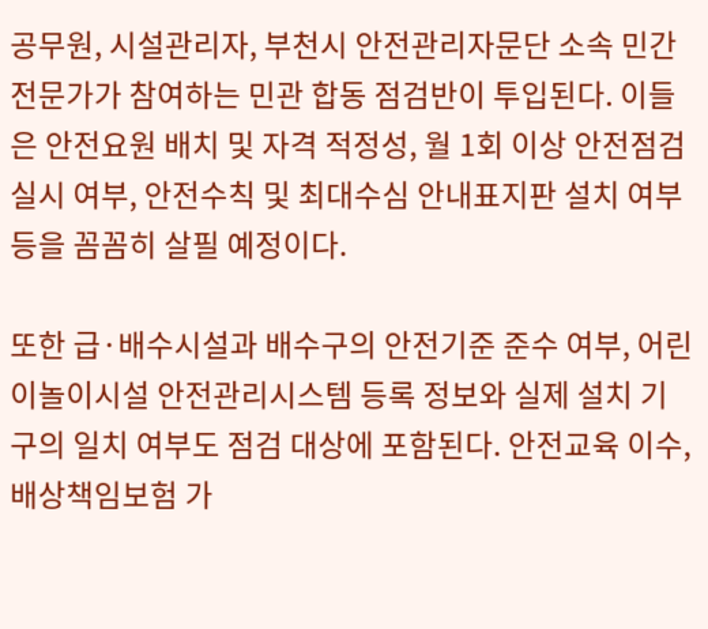공무원, 시설관리자, 부천시 안전관리자문단 소속 민간전문가가 참여하는 민관 합동 점검반이 투입된다. 이들은 안전요원 배치 및 자격 적정성, 월 1회 이상 안전점검 실시 여부, 안전수칙 및 최대수심 안내표지판 설치 여부 등을 꼼꼼히 살필 예정이다.

또한 급·배수시설과 배수구의 안전기준 준수 여부, 어린이놀이시설 안전관리시스템 등록 정보와 실제 설치 기구의 일치 여부도 점검 대상에 포함된다. 안전교육 이수, 배상책임보험 가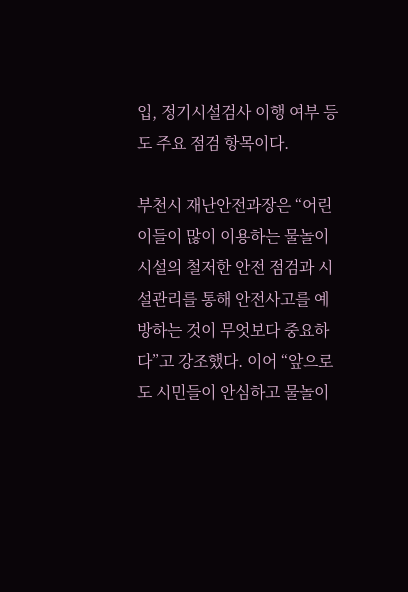입, 정기시설검사 이행 여부 등도 주요 점검 항목이다.

부천시 재난안전과장은 “어린이들이 많이 이용하는 물놀이시설의 철저한 안전 점검과 시설관리를 통해 안전사고를 예방하는 것이 무엇보다 중요하다”고 강조했다. 이어 “앞으로도 시민들이 안심하고 물놀이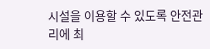시설을 이용할 수 있도록 안전관리에 최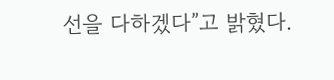선을 다하겠다”고 밝혔다.